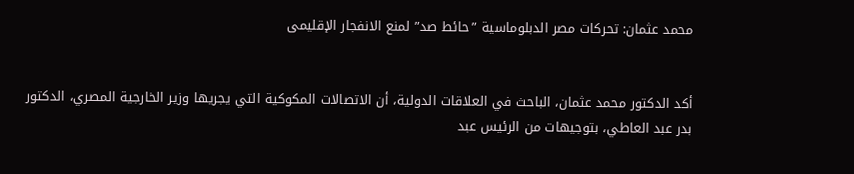محمد عثمان: تحركات مصر الدبلوماسية ”حائط صد” لمنع الانفجار الإقليمى


أكد الدكتور محمد عثمان، الباحث في العلاقات الدولية، أن الاتصالات المكوكية التي يجريها وزير الخارجية المصري، الدكتور بدر عبد العاطي، بتوجيهات من الرئيس عبد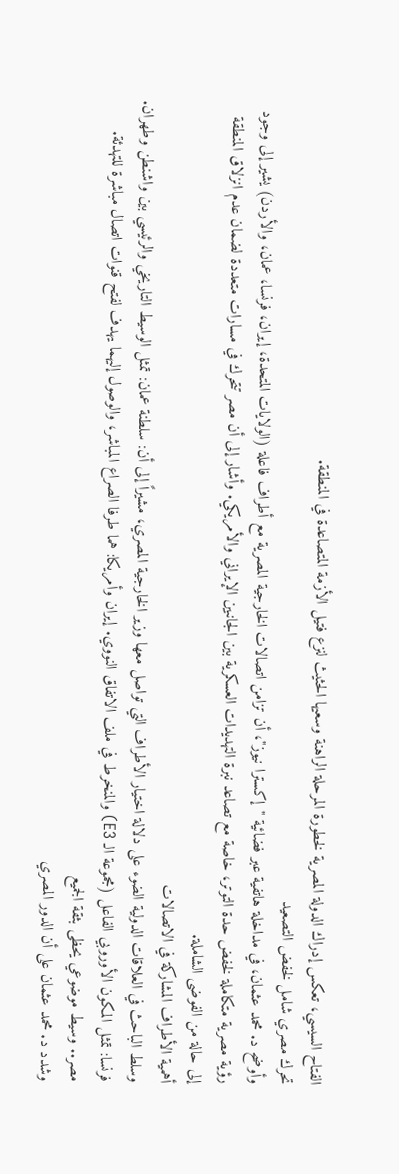الفتاح السيسي، تعكس إدراك الدولة المصرية لخطورة المرحلة الراهنة وسعيها الحثيث لنزع فتيل الأزمة المتصاعدة في المنطقة.
تحرك مصري شامل لخفض التصعيد
وأوضح د. محمد عثمان، في مداخلة هاتفية عبر فضائية "إكسترا نيوز"، أن تزامن اتصالات الخارجية المصرية مع أطراف فاعلة (الولايات المتحدة، إيران، فرنسا، عمان، والأردن) يشير إلى وجود رؤية مصرية متكاملة لخفض حدة التوتر، خاصة مع تصاعد نبرة التهديدات العسكرية بين الجانبين الإيراني والأمريكي. وأشار إلى أن مصر تتحرك في مسارات متعددة لضمان عدم انزلاق المنطقة إلى حالة من الفوضى الشاملة.
أهمية الأطراف المشاركة في الاتصالات
وسلط الباحث في العلاقات الدولية الضوء على دلالة اختيار الأطراف التي تواصل معها وزير الخارجية المصري، مشيراً إلى أن: سلطنة عمان: تمثل الوسيط التاريخي والرئيسي بين واشنطن وطهران. فرنسا: تمثل المكون الأوروبي الفاعل (مجموعة الـ E3) والمنخرط في ملف الاتفاق النووي. إيران وأمريكا: هما طرفا الصراع المباشر، والوصول إليهما يهدف لفتح قنوات اتصال مباشرة للتهدئة.
مصر.. وسيط موضوعي يحظى بثقة الجميع
وشدد د. محمد عثمان على أن الدور المصري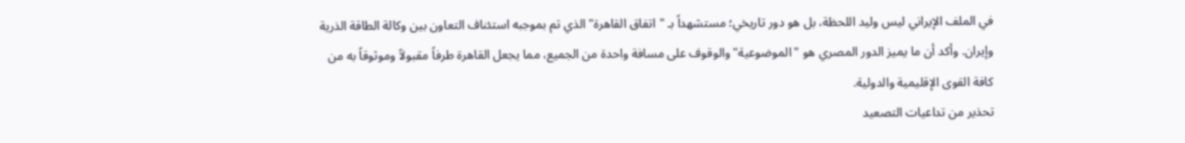في الملف الإيراني ليس وليد اللحظة، بل هو دور تاريخي؛ مستشهداً بـ "اتفاق القاهرة" الذي تم بموجبه استئناف التعاون بين وكالة الطاقة الذرية وإيران. وأكد أن ما يميز الدور المصري هو "الموضوعية" والوقوف على مسافة واحدة من الجميع، مما يجعل القاهرة طرفاً مقبولاً وموثوقاً به من كافة القوى الإقليمية والدولية.
تحذير من تداعيات التصعيد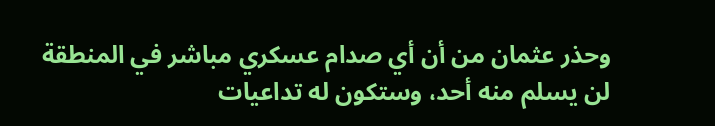وحذر عثمان من أن أي صدام عسكري مباشر في المنطقة لن يسلم منه أحد، وستكون له تداعيات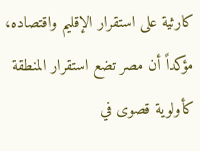كارثية على استقرار الإقليم واقتصاده، مؤكداً أن مصر تضع استقرار المنطقة كأولوية قصوى في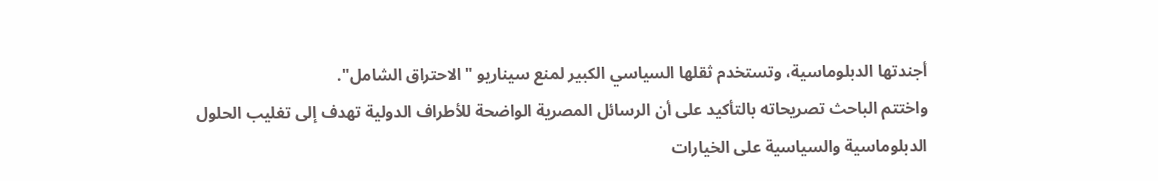أجندتها الدبلوماسية، وتستخدم ثقلها السياسي الكبير لمنع سيناريو "الاحتراق الشامل".
واختتم الباحث تصريحاته بالتأكيد على أن الرسائل المصرية الواضحة للأطراف الدولية تهدف إلى تغليب الحلول الدبلوماسية والسياسية على الخيارات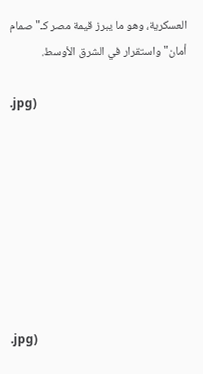العسكرية، وهو ما يبرز قيمة مصر كـ"صمام أمان" واستقرار في الشرق الأوسط.

.jpg)








.jpg)